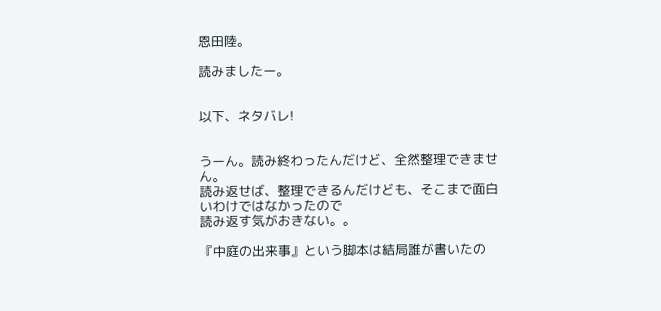恩田陸。

読みましたー。


以下、ネタバレ!


うーん。読み終わったんだけど、全然整理できません。
読み返せば、整理できるんだけども、そこまで面白いわけではなかったので
読み返す気がおきない。。

『中庭の出来事』という脚本は結局誰が書いたの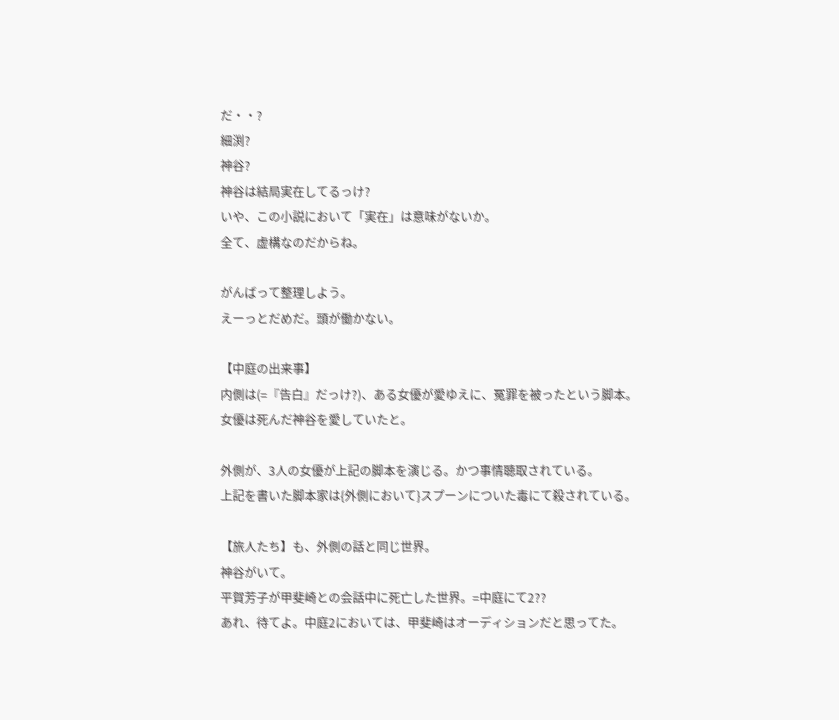だ・・?
細渕?
神谷?
神谷は結局実在してるっけ?
いや、この小説において「実在」は意味がないか。
全て、虚構なのだからね。

がんばって整理しよう。
えーっとだめだ。頭が働かない。

【中庭の出来事】
内側は(=『告白』だっけ?)、ある女優が愛ゆえに、冤罪を被ったという脚本。
女優は死んだ神谷を愛していたと。

外側が、3人の女優が上記の脚本を演じる。かつ事情聴取されている。
上記を書いた脚本家は{外側において}スプーンについた毒にて殺されている。

【旅人たち】も、外側の話と同じ世界。
神谷がいて。
平賀芳子が甲斐崎との会話中に死亡した世界。=中庭にて2??
あれ、待てよ。中庭2においては、甲斐崎はオーディションだと思ってた。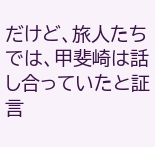だけど、旅人たちでは、甲斐崎は話し合っていたと証言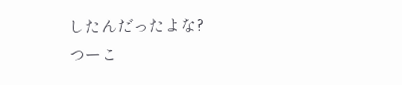したんだったよな?
つーこ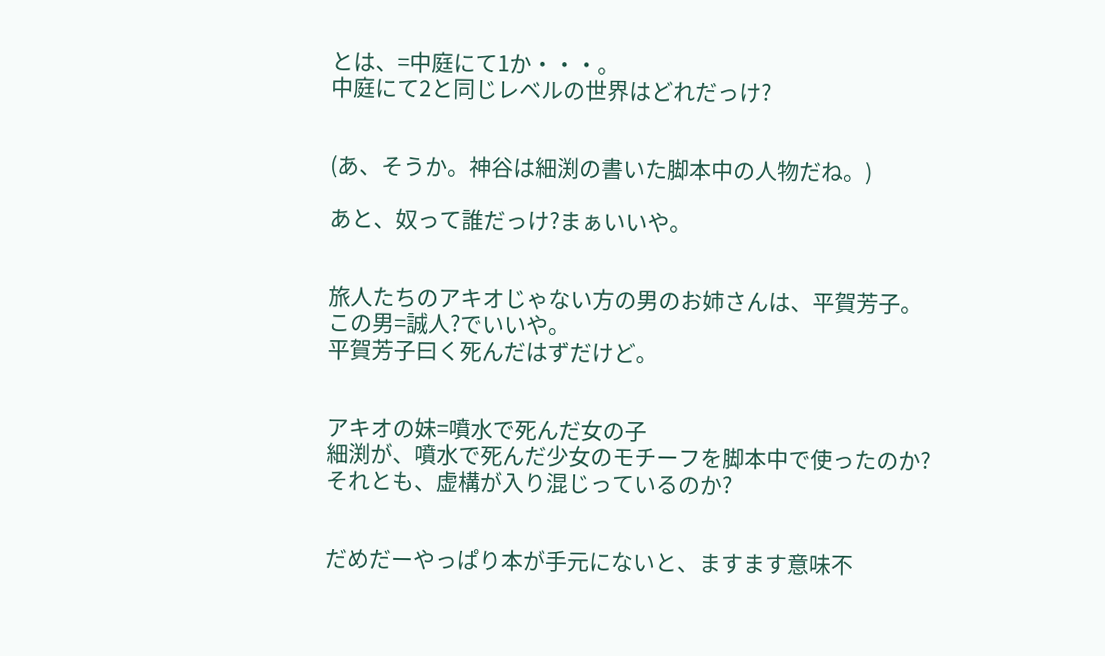とは、=中庭にて1か・・・。
中庭にて2と同じレベルの世界はどれだっけ?


(あ、そうか。神谷は細渕の書いた脚本中の人物だね。)

あと、奴って誰だっけ?まぁいいや。


旅人たちのアキオじゃない方の男のお姉さんは、平賀芳子。
この男=誠人?でいいや。
平賀芳子曰く死んだはずだけど。


アキオの妹=噴水で死んだ女の子
細渕が、噴水で死んだ少女のモチーフを脚本中で使ったのか?
それとも、虚構が入り混じっているのか?


だめだーやっぱり本が手元にないと、ますます意味不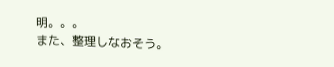明。。。
また、整理しなおそう。